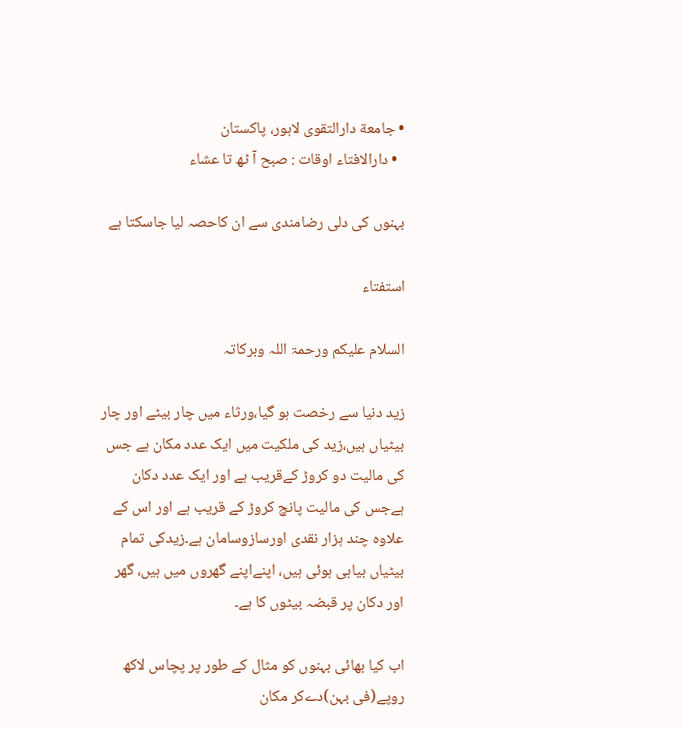• جامعة دارالتقوی لاہور، پاکستان
  • دارالافتاء اوقات : صبح آ ٹھ تا عشاء

بہنوں کی دلی رضامندی سے ان کاحصہ لیا جاسکتا ہے

استفتاء

السلام علیکم ورحمۃ اللہ وبرکاتہ

زید دنیا سے رخصت ہو گیا،ورثاء میں چار بیٹے اور چار بیٹیاں ہیں،زید کی ملکیت میں ایک عدد مکان ہے جس کی مالیت دو کروڑ کےقریب ہے اور ایک عدد دکان ہےجس کی مالیت پانچ کروڑ کے قریب ہے اور اس کے علاوہ چند ہزار نقدی اورسازوسامان ہے۔زیدکی تمام بیٹیاں بیاہی ہوئی ہیں، اپنےاپنے گھروں میں ہیں، گھر اور دکان پر قبضہ بیٹوں کا ہے۔

اب کیا بھائی بہنوں کو مثال کے طور پر پچاس لاکھ روپے(فی بہن)دےکر مکان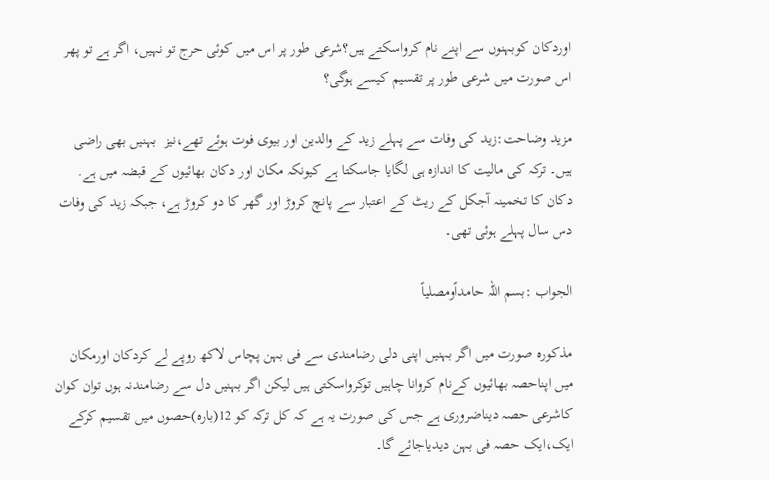اوردکان کوبہنوں سے اپنے نام کرواسکتے ہیں؟شرعی طور پر اس میں کوئی حرج تو نہیں، اگر ہے تو پھر اس صورت میں شرعی طور پر تقسیم کیسے ہوگی؟

مزید وضاحت:زید کی وفات سے پہلے زید کے والدین اور بیوی فوت ہوئے تھے،نیز  بہنیں بھی راضی ہیں۔ ترکہ کی مالیت کا اندازہ ہی لگایا جاسکتا ہے کیونکہ مکان اور دکان بھائیوں کے قبضہ میں ہے. دکان کا تخمینہ آجکل کے ریٹ کے اعتبار سے پانچ کروڑ اور گھر کا دو کروڑ ہے، جبکہ زید کی وفات دس سال پہلے ہوئی تھی۔

الجواب :بسم اللہ حامداًومصلیاً

مذکورہ صورت میں اگر بہنیں اپنی دلی رضامندی سے فی بہن پچاس لاکھ روپے لے کردکان اورمکان میں اپناحصہ بھائیوں کےنام کروانا چاہیں توکرواسکتی ہیں لیکن اگر بہنیں دل سے رضامندنہ ہوں توان کوان کاشرعی حصہ دیناضروری ہے جس کی صورت یہ ہے کہ کل ترکہ کو 12(بارہ)حصوں میں تقسیم کرکے ایک،ایک حصہ فی بہن دیدیاجائے گا۔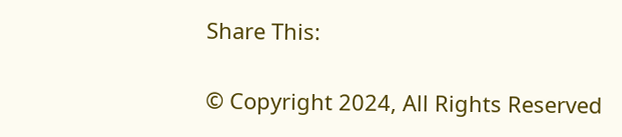Share This:

© Copyright 2024, All Rights Reserved